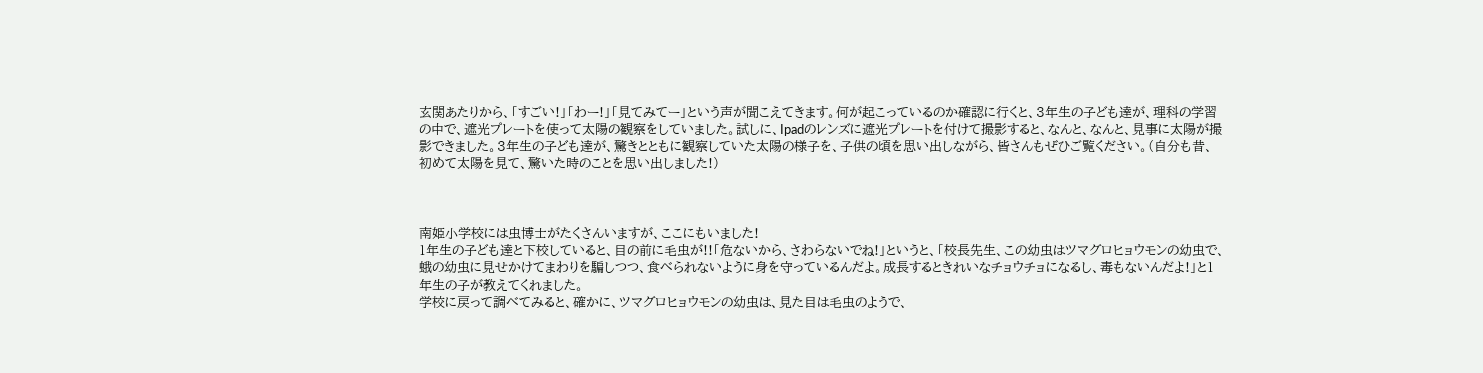玄関あたりから、「すごい!」「わー!」「見てみてー」という声が聞こえてきます。何が起こっているのか確認に行くと、3年生の子ども達が、理科の学習の中で、遮光プレートを使って太陽の観察をしていました。試しに、Ipadのレンズに遮光プレートを付けて撮影すると、なんと、なんと、見事に太陽が撮影できました。3年生の子ども達が、驚きとともに観察していた太陽の様子を、子供の頃を思い出しながら、皆さんもぜひご覧ください。(自分も昔、初めて太陽を見て、驚いた時のことを思い出しました!)



南姫小学校には虫博士がたくさんいますが、ここにもいました!
1年生の子ども達と下校していると、目の前に毛虫が!!「危ないから、さわらないでね!」というと、「校長先生、この幼虫はツマグロヒョウモンの幼虫で、蛾の幼虫に見せかけてまわりを騙しつつ、食べられないように身を守っているんだよ。成長するときれいなチョウチョになるし、毒もないんだよ!」と1年生の子が教えてくれました。
学校に戻って調べてみると、確かに、ツマグロヒョウモンの幼虫は、見た目は毛虫のようで、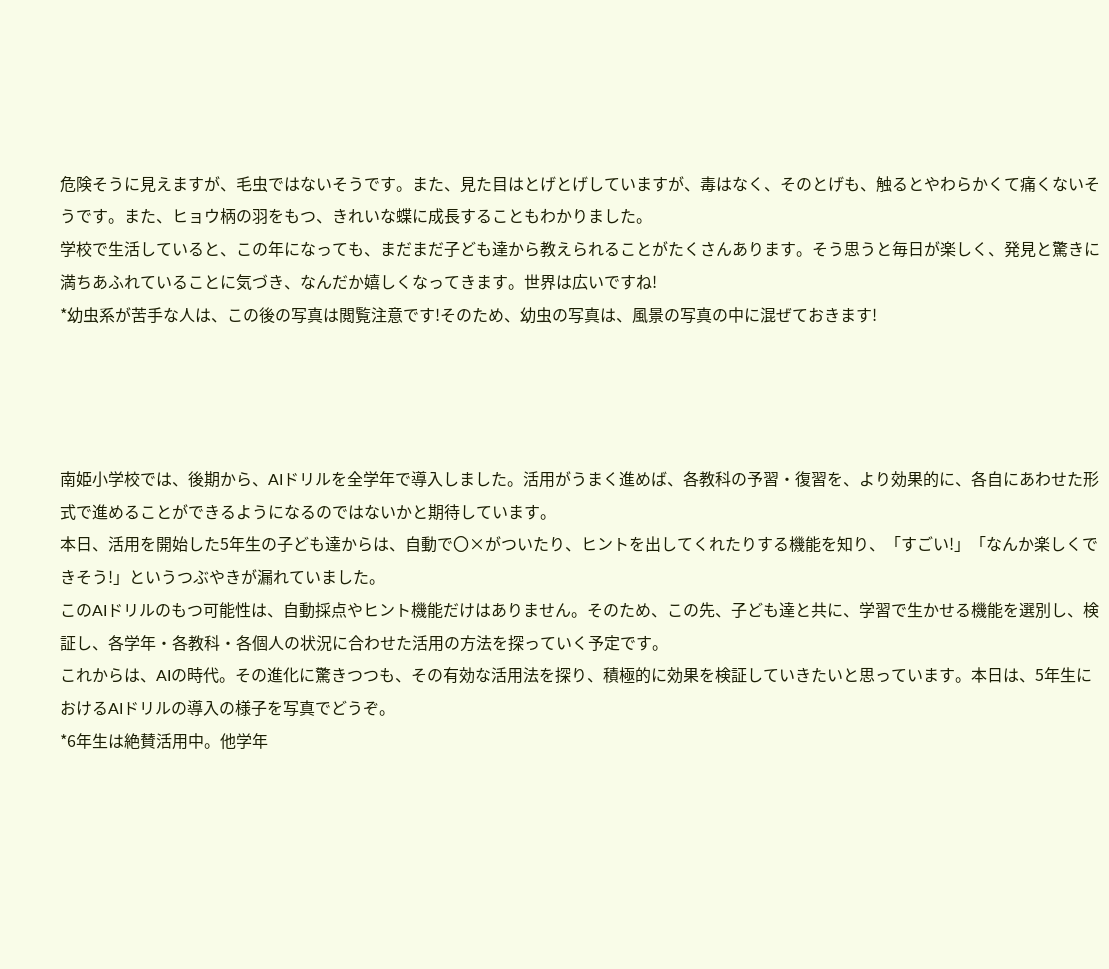危険そうに見えますが、毛虫ではないそうです。また、見た目はとげとげしていますが、毒はなく、そのとげも、触るとやわらかくて痛くないそうです。また、ヒョウ柄の羽をもつ、きれいな蝶に成長することもわかりました。
学校で生活していると、この年になっても、まだまだ子ども達から教えられることがたくさんあります。そう思うと毎日が楽しく、発見と驚きに満ちあふれていることに気づき、なんだか嬉しくなってきます。世界は広いですね!
*幼虫系が苦手な人は、この後の写真は閲覧注意です!そのため、幼虫の写真は、風景の写真の中に混ぜておきます!




南姫小学校では、後期から、AIドリルを全学年で導入しました。活用がうまく進めば、各教科の予習・復習を、より効果的に、各自にあわせた形式で進めることができるようになるのではないかと期待しています。
本日、活用を開始した5年生の子ども達からは、自動で〇×がついたり、ヒントを出してくれたりする機能を知り、「すごい!」「なんか楽しくできそう!」というつぶやきが漏れていました。
このAIドリルのもつ可能性は、自動採点やヒント機能だけはありません。そのため、この先、子ども達と共に、学習で生かせる機能を選別し、検証し、各学年・各教科・各個人の状況に合わせた活用の方法を探っていく予定です。
これからは、AIの時代。その進化に驚きつつも、その有効な活用法を探り、積極的に効果を検証していきたいと思っています。本日は、5年生におけるAIドリルの導入の様子を写真でどうぞ。
*6年生は絶賛活用中。他学年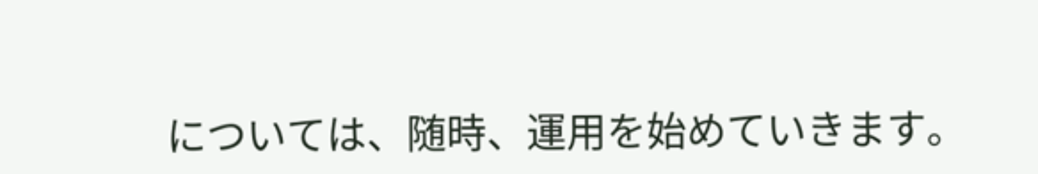については、随時、運用を始めていきます。